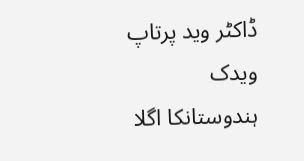ڈاکٹر وید پرتاپ ویدک
ہندوستانکا اگلا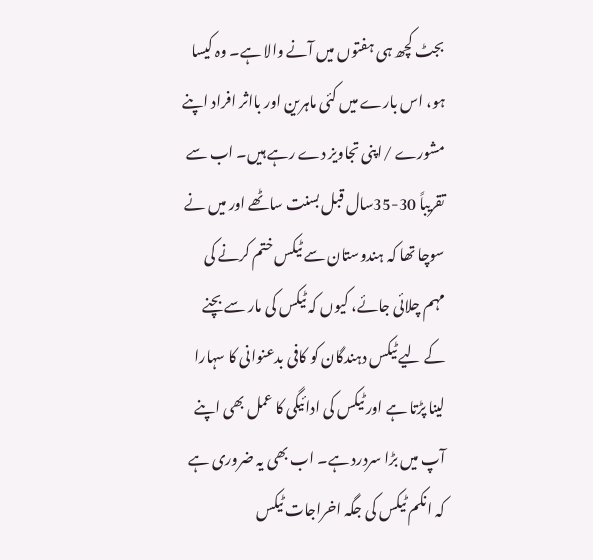بجٹ کچھ ہی ہفتوں میں آنے والا ہے۔ وہ کیسا ہو، اس بارے میں کئی ماہرین اور بااثر افراد اپنے مشورے /اپنی تجاویز دے رہے ہیں۔ اب سے تقریباً 30-35سال قبل بسنت ساٹھے اور میں نے سوچا تھا کہ ہندوستان سے ٹیکس ختم کرنے کی مہم چلائی جائے، کیوں کہ ٹیکس کی مار سے بچنے کے لیے ٹیکس دہندگان کو کافی بدعنوانی کا سہارا لینا پڑتا ہے اور ٹیکس کی ادائیگی کا عمل بھی اپنے آپ میں بڑا سردرد ہے۔ اب بھی یہ ضروری ہے کہ انکم ٹیکس کی جگہ اخراجات ٹیکس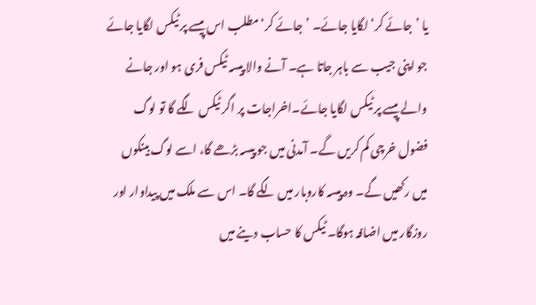یا ’جائے کر‘ لگایا جائے۔ ’جائے کر‘مطلب اس پیسے پر ٹیکس لگایا جائے جو اپنی جیب سے باہر جاتا ہے۔ آنے والا پیسہ ٹیکس فری ہو اور جانے والے پیسے پر ٹیکس لگایا جائے۔اخراجات پر اگر ٹیکس لگے گا تو لوگ فضول خرچی کم کریں گے۔ آمدنی میں جو پیسہ بڑھے گا، اسے لوگ بینکوں میں رکھیں گے۔ وہ پیسہ کاروبار میں لگے گا۔ اس سے ملک میں پیداوار اور روزگار میں اضافہ ہوگا۔ ٹیکس کا حساب دینے میں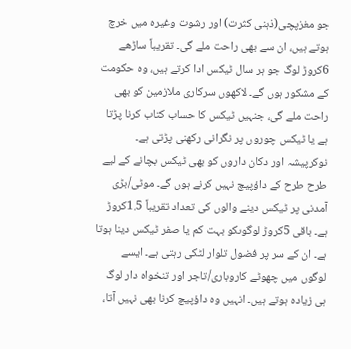جو مغزپچی(ذہنی کثرت) اور رشوت وغیرہ میں خرچ ہوتے ہیں، ان سے بھی راحت ملے گی۔ تقریباً ساڑھے 6کروڑ لوگ جو ہر سال ٹیکس ادا کرتے ہیں، وہ حکومت کے مشکور ہوں گے۔ لاکھوں سرکاری ملازمین کو بھی راحت ملے گی، جنہیں ٹیکس کا حساب کتاب کرنا پڑتا ہے یا ٹیکس چوروں پر نگرانی رکھنی پڑتی ہے۔ نوکرپیشہ اور دکان داروں کو بھی ٹیکس بچانے کے لیے طرح طرح کے داؤپیچ نہیں کرنے ہوں گے۔ موٹی/بڑی آمدنی پر ٹیکس دینے والوں کی تعداد تقریباً 1.5کروڑ ہے۔ باقی 5کروڑ لوگوںکو بہت کم یا صفر ٹیکس دینا ہوتا ہے۔ ان کے سر پر فضول تلوار لٹکی رہتی ہے۔ ایسے لوگوں میں چھوٹے کاروباری/تاجر اور تنخواہ دار لوگ ہی زیادہ ہوتے ہیں۔ انہیں وہ داؤپیچ کرنا بھی نہیں آتا،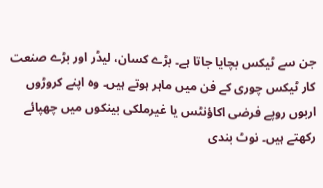جن سے ٹیکس بچایا جاتا ہے۔ بڑے کسان، لیڈر اور بڑے صنعت کار ٹیکس چوری کے فن میں ماہر ہوتے ہیں۔ وہ اپنے کروڑوں اربوں روپے فرضی اکاؤنٹس یا غیرملکی بینکوں میں چھپائے رکھتے ہیں۔ نوٹ بندی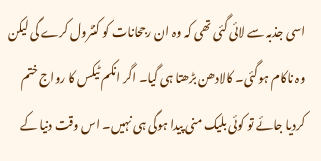اسی جذبہ سے لائی گئی تھی کہ وہ ان رجحانات کو کنٹرول کرے گی لیکن وہ ناکام ہوگئی۔ کالادھن بڑھتا ہی گیا۔ اگر انکم ٹیکس کا رواج ختم کردیا جائے تو کوئی بلیک منی پیدا ہوگی ہی نہیں۔ اس وقت دنیا کے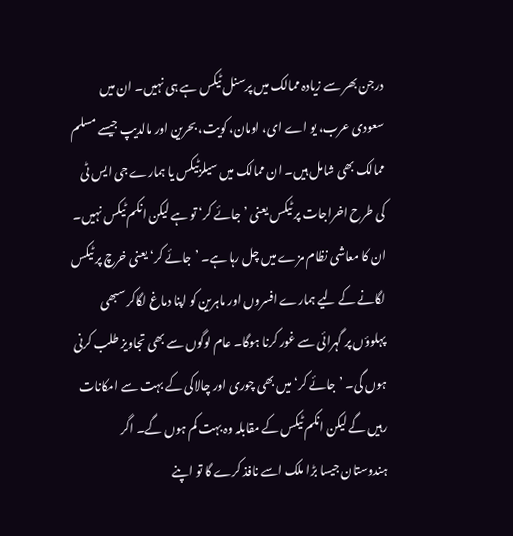درجن بھر سے زیادہ ممالک میں پرسنل ٹیکس ہے ہی نہیں۔ ان میں سعودی عرب، یو اے ای، اومان، کویت، بحرین اور مالدیپ جیسے مسلم ممالک بھی شامل ہیں۔ ان ممالک میں سیلزٹیکس یا ہمارے جی ایس ٹی کی طرح اخراجات پر ٹیکس یعنی ’جائے کر‘ تو ہے لیکن انکم ٹیکس نہیں۔ ان کا معاشی نظام مزے میں چل رہا ہے۔ ’جائے کر‘ یعنی خرچ پر ٹیکس لگانے کے لیے ہمارے افسروں اور ماہرین کو اپنا دماغ لگاکر سبھی پہلوؤں پر گہرائی سے غور کرنا ہوگا۔ عام لوگوں سے بھی تجاویز طلب کرنی ہوں گی۔ ’جائے کر‘ میں بھی چوری اور چالاکی کے بہت سے امکانات رہیں گے لیکن انکم ٹیکس کے مقابلہ وہ بہت کم ہوں گے۔ اگر ہندوستان جیسا بڑا ملک اسے نافذ کرے گا تو اپنے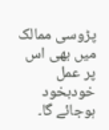پڑوسی ممالک میں بھی اس پر عمل خودبخود ہوجائے گا۔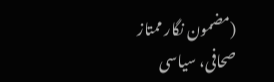(مضمون نگار ممتاز صحافی، سیاسی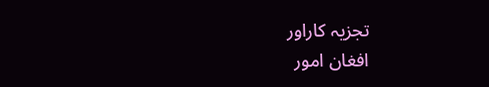تجزیہ کاراور
افغان امور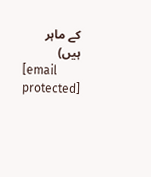کے ماہر ہیں)
[email protected]